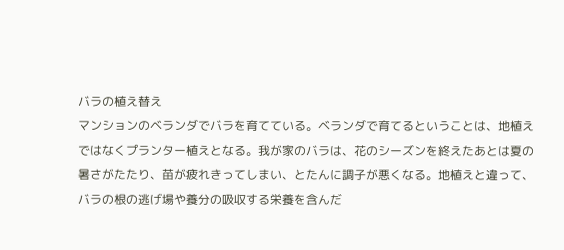バラの植え替え
マンションのベランダでバラを育てている。ベランダで育てるということは、地植えではなくプランター植えとなる。我が家のバラは、花のシーズンを終えたあとは夏の暑さがたたり、苗が疲れきってしまい、とたんに調子が悪くなる。地植えと違って、バラの根の逃げ場や養分の吸収する栄養を含んだ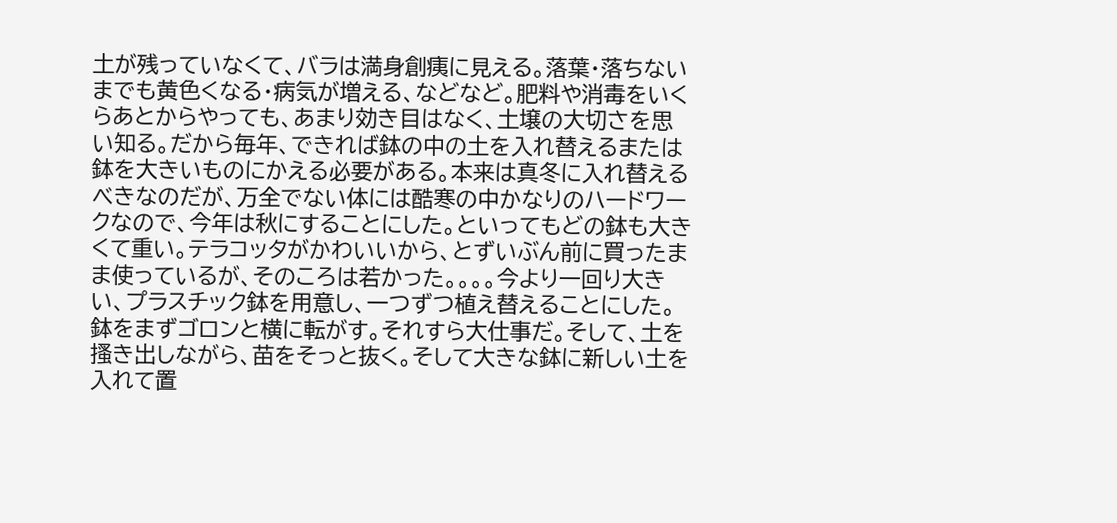土が残っていなくて、バラは満身創痍に見える。落葉・落ちないまでも黄色くなる・病気が増える、などなど。肥料や消毒をいくらあとからやっても、あまり効き目はなく、土壌の大切さを思い知る。だから毎年、できれば鉢の中の土を入れ替えるまたは鉢を大きいものにかえる必要がある。本来は真冬に入れ替えるべきなのだが、万全でない体には酷寒の中かなりのハードワークなので、今年は秋にすることにした。といってもどの鉢も大きくて重い。テラコッタがかわいいから、とずいぶん前に買ったまま使っているが、そのころは若かった。。。。今より一回り大きい、プラスチック鉢を用意し、一つずつ植え替えることにした。鉢をまずゴロンと横に転がす。それすら大仕事だ。そして、土を搔き出しながら、苗をそっと抜く。そして大きな鉢に新しい土を入れて置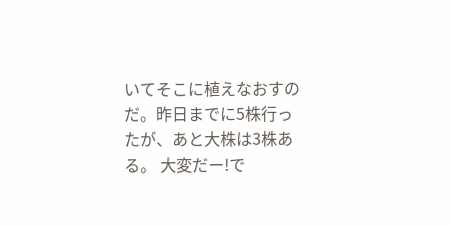いてそこに植えなおすのだ。昨日までに5株行ったが、あと大株は3株ある。 大変だー!で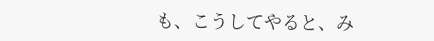も、こうしてやると、み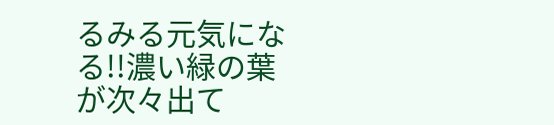るみる元気になる!!濃い緑の葉が次々出て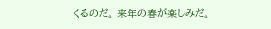くるのだ。 来年の春が楽しみだ。